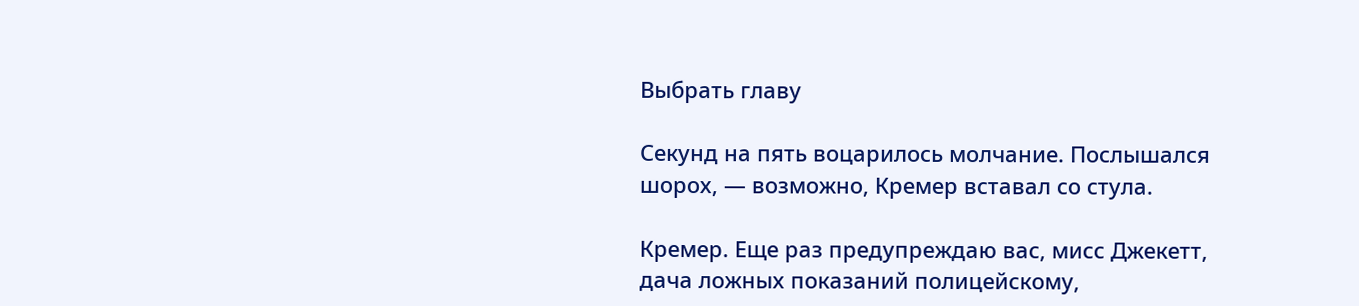Выбрать главу

Секунд на пять воцарилось молчание. Послышался шорох, — возможно, Кремер вставал со стула.

Кремер. Еще раз предупреждаю вас, мисс Джекетт, дача ложных показаний полицейскому,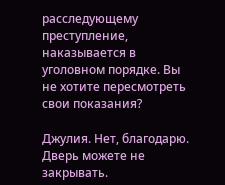расследующему преступление, наказывается в уголовном порядке. Вы не хотите пересмотреть свои показания?

Джулия. Нет, благодарю. Дверь можете не закрывать.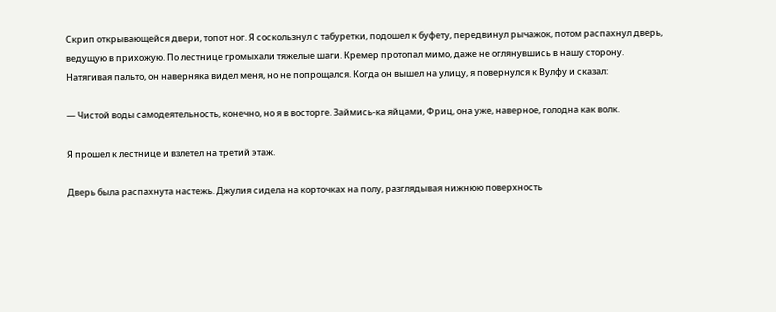Скрип открывающейся двери, топот ног. Я соскользнул с табуретки, подошел к буфету, передвинул рычажок, потом распахнул дверь, ведущую в прихожую. По лестнице громыхали тяжелые шаги. Кремер протопал мимо, даже не оглянувшись в нашу сторону. Натягивая пальто, он наверняка видел меня, но не попрощался. Когда он вышел на улицу, я повернулся к Вулфу и сказал:

— Чистой воды самодеятельность, конечно, но я в восторге. Займись-ка яйцами, Фриц, она уже, наверное, голодна как волк.

Я прошел к лестнице и взлетел на третий этаж.

Дверь была распахнута настежь. Джулия сидела на корточках на полу, разглядывая нижнюю поверхность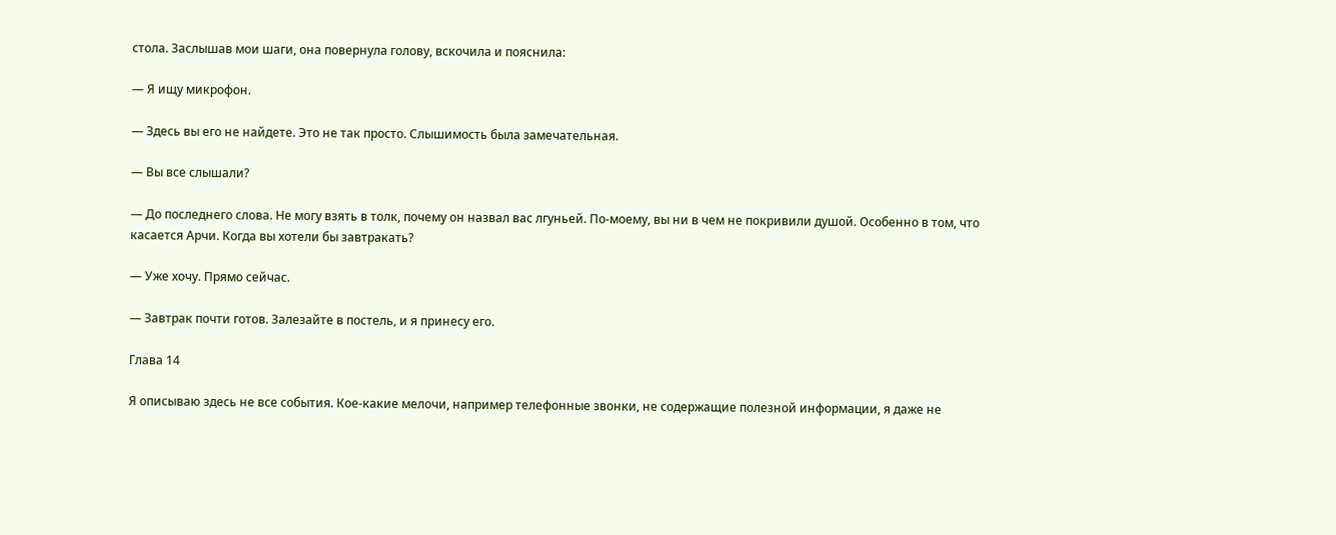стола. Заслышав мои шаги, она повернула голову, вскочила и пояснила:

— Я ищу микрофон.

— Здесь вы его не найдете. Это не так просто. Слышимость была замечательная.

— Вы все слышали?

— До последнего слова. Не могу взять в толк, почему он назвал вас лгуньей. По-моему, вы ни в чем не покривили душой. Особенно в том, что касается Арчи. Когда вы хотели бы завтракать?

— Уже хочу. Прямо сейчас.

— Завтрак почти готов. Залезайте в постель, и я принесу его.

Глава 14

Я описываю здесь не все события. Кое-какие мелочи, например телефонные звонки, не содержащие полезной информации, я даже не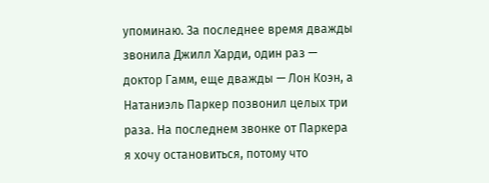упоминаю. За последнее время дважды звонила Джилл Харди, один раз — доктор Гамм, еще дважды — Лон Коэн, а Натаниэль Паркер позвонил целых три раза. На последнем звонке от Паркера я хочу остановиться, потому что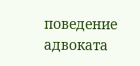поведение адвоката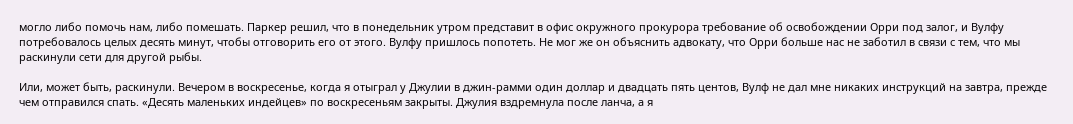могло либо помочь нам, либо помешать. Паркер решил, что в понедельник утром представит в офис окружного прокурора требование об освобождении Орри под залог, и Вулфу потребовалось целых десять минут, чтобы отговорить его от этого. Вулфу пришлось попотеть. Не мог же он объяснить адвокату, что Орри больше нас не заботил в связи с тем, что мы раскинули сети для другой рыбы.

Или, может быть, раскинули. Вечером в воскресенье, когда я отыграл у Джулии в джин-рамми один доллар и двадцать пять центов, Вулф не дал мне никаких инструкций на завтра, прежде чем отправился спать. «Десять маленьких индейцев» по воскресеньям закрыты. Джулия вздремнула после ланча, а я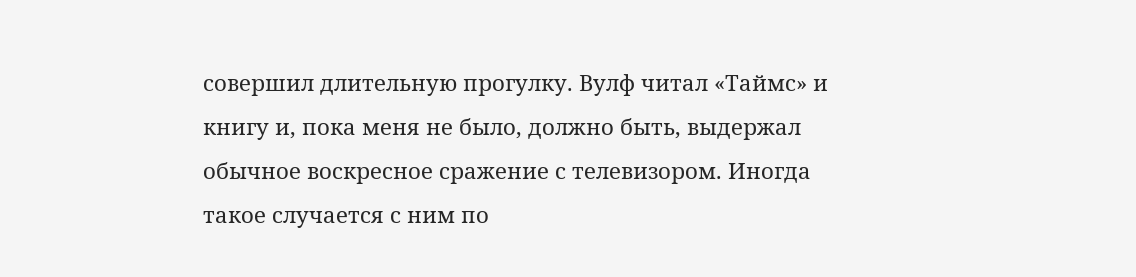совершил длительную прогулку. Вулф читал «Таймс» и книгу и, пока меня не было, должно быть, выдержал обычное воскресное сражение с телевизором. Иногда такое случается с ним по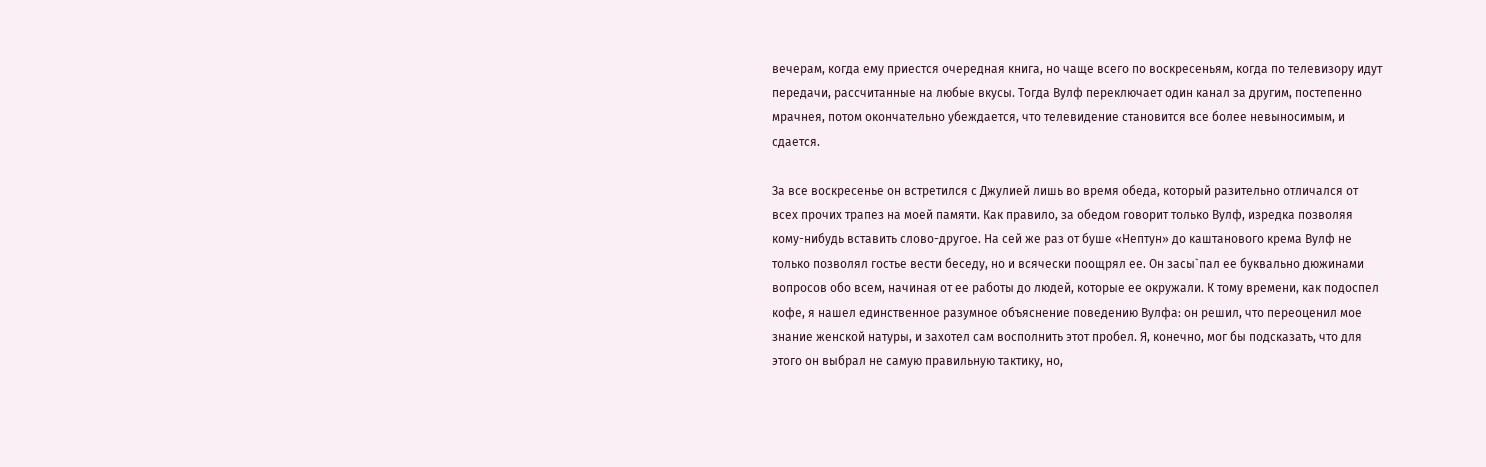вечерам, когда ему приестся очередная книга, но чаще всего по воскресеньям, когда по телевизору идут передачи, рассчитанные на любые вкусы. Тогда Вулф переключает один канал за другим, постепенно мрачнея, потом окончательно убеждается, что телевидение становится все более невыносимым, и сдается.

За все воскресенье он встретился с Джулией лишь во время обеда, который разительно отличался от всех прочих трапез на моей памяти. Как правило, за обедом говорит только Вулф, изредка позволяя кому-нибудь вставить слово-другое. На сей же раз от буше «Нептун» до каштанового крема Вулф не только позволял гостье вести беседу, но и всячески поощрял ее. Он засы`пал ее буквально дюжинами вопросов обо всем, начиная от ее работы до людей, которые ее окружали. К тому времени, как подоспел кофе, я нашел единственное разумное объяснение поведению Вулфа: он решил, что переоценил мое знание женской натуры, и захотел сам восполнить этот пробел. Я, конечно, мог бы подсказать, что для этого он выбрал не самую правильную тактику, но,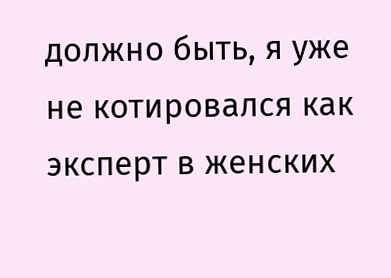должно быть, я уже не котировался как эксперт в женских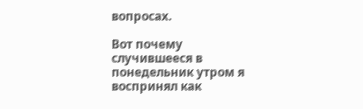вопросах.

Вот почему случившееся в понедельник утром я воспринял как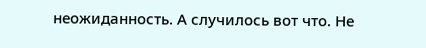неожиданность. А случилось вот что. Не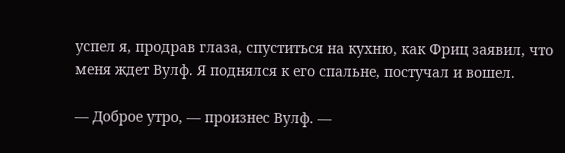успел я, продрав глаза, спуститься на кухню, как Фриц заявил, что меня ждет Вулф. Я поднялся к его спальне, постучал и вошел.

— Доброе утро, — произнес Вулф. —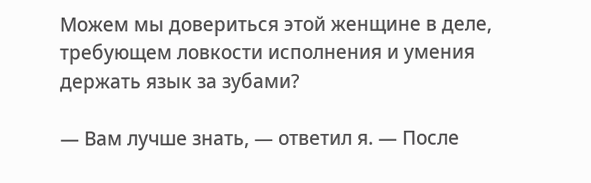Можем мы довериться этой женщине в деле, требующем ловкости исполнения и умения держать язык за зубами?

— Вам лучше знать, — ответил я. — После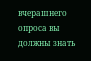вчерашнего опроса вы должны знать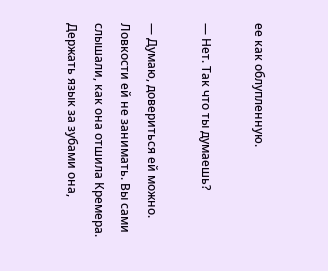ее как облупленную.

— Нет. Так что ты думаешь?

— Думаю, довериться ей можно. Ловкости ей не занимать. Вы сами слышали, как она отшила Кремера. Держать язык за зубами она,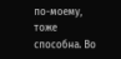по-моему, тоже способна. Во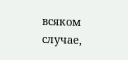всяком случае,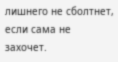лишнего не сболтнет, если сама не захочет.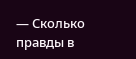— Сколько правды в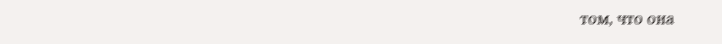том, что она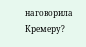наговорила Кремеру?